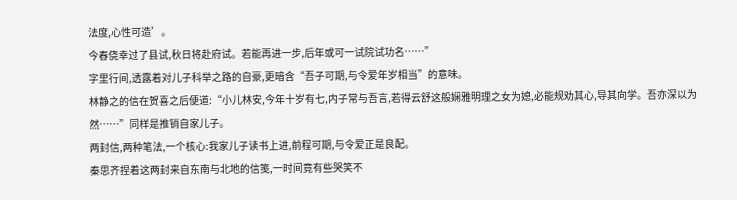法度,心性可造’。
今春侥幸过了县试,秋日将赴府试。若能再进一步,后年或可一试院试功名……”
字里行间,透露着对儿子科举之路的自豪,更暗含“吾子可期,与令爱年岁相当”的意味。
林静之的信在贺喜之后便道:“小儿林安,今年十岁有七,内子常与吾言,若得云舒这般娴雅明理之女为媳,必能规劝其心,导其向学。吾亦深以为然……”同样是推销自家儿子。
两封信,两种笔法,一个核心:我家儿子读书上进,前程可期,与令爱正是良配。
秦思齐捏着这两封来自东南与北地的信笺,一时间竟有些哭笑不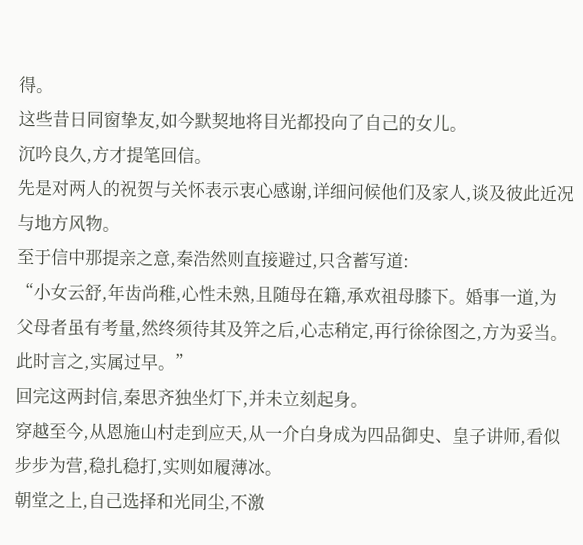得。
这些昔日同窗挚友,如今默契地将目光都投向了自己的女儿。
沉吟良久,方才提笔回信。
先是对两人的祝贺与关怀表示衷心感谢,详细问候他们及家人,谈及彼此近况与地方风物。
至于信中那提亲之意,秦浩然则直接避过,只含蓄写道:
“小女云舒,年齿尚稚,心性未熟,且随母在籍,承欢祖母膝下。婚事一道,为父母者虽有考量,然终须待其及笄之后,心志稍定,再行徐徐图之,方为妥当。此时言之,实属过早。”
回完这两封信,秦思齐独坐灯下,并未立刻起身。
穿越至今,从恩施山村走到应天,从一介白身成为四品御史、皇子讲师,看似步步为营,稳扎稳打,实则如履薄冰。
朝堂之上,自己选择和光同尘,不激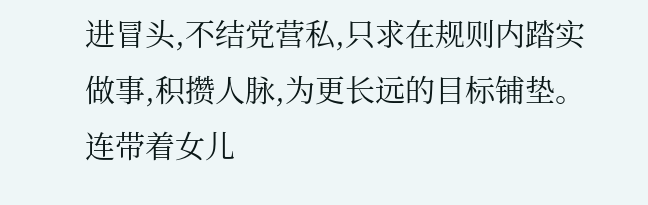进冒头,不结党营私,只求在规则内踏实做事,积攒人脉,为更长远的目标铺垫。
连带着女儿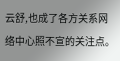云舒,也成了各方关系网络中心照不宣的关注点。